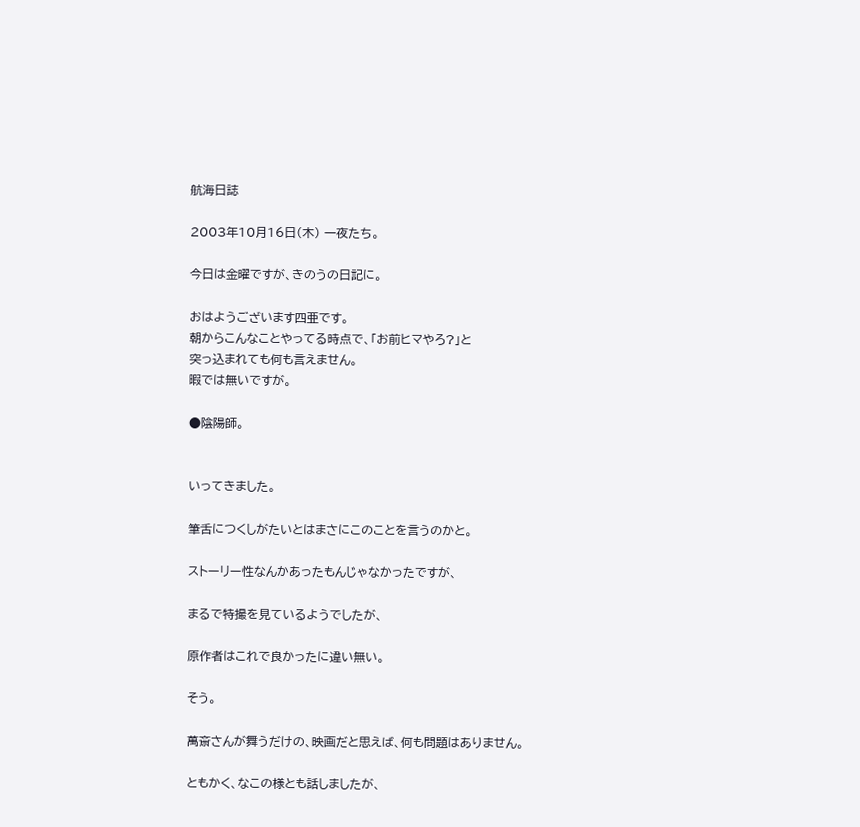航海日誌

2003年10月16日(木) 一夜たち。

今日は金曜ですが、きのうの日記に。

おはようございます四亜です。
朝からこんなことやってる時点で、「お前ヒマやろ?」と
突っ込まれても何も言えません。
暇では無いですが。

●陰陽師。


いってきました。

筆舌につくしがたいとはまさにこのことを言うのかと。

ストーリー性なんかあったもんじゃなかったですが、

まるで特撮を見ているようでしたが、

原作者はこれで良かったに違い無い。

そう。

萬斎さんが舞うだけの、映画だと思えば、何も問題はありません。

ともかく、なこの様とも話しましたが、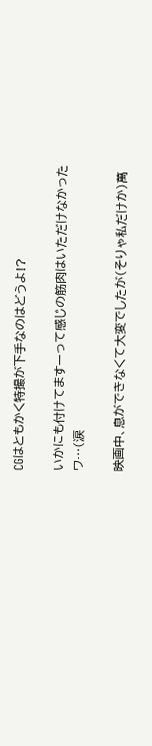CGはともかく特撮が下手なのはどうよ!?

いかにも付けてますーって感じの筋肉はいただけなかったワ…(涙

映画中、息ができなくて大変でしたが(そりゃ私だけか)萬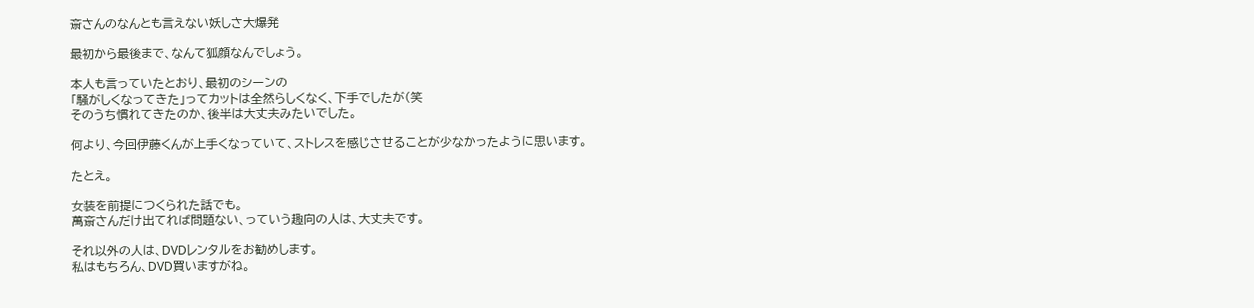斎さんのなんとも言えない妖しさ大爆発

最初から最後まで、なんて狐顔なんでしょう。

本人も言っていたとおり、最初のシーンの
「騒がしくなってきた」ってカットは全然らしくなく、下手でしたが(笑
そのうち慣れてきたのか、後半は大丈夫みたいでした。

何より、今回伊藤くんが上手くなっていて、ストレスを感じさせることが少なかったように思います。

たとえ。

女装を前提につくられた話でも。
萬斎さんだけ出てれば問題ない、っていう趣向の人は、大丈夫です。

それ以外の人は、DVDレンタルをお勧めします。
私はもちろん、DVD買いますがね。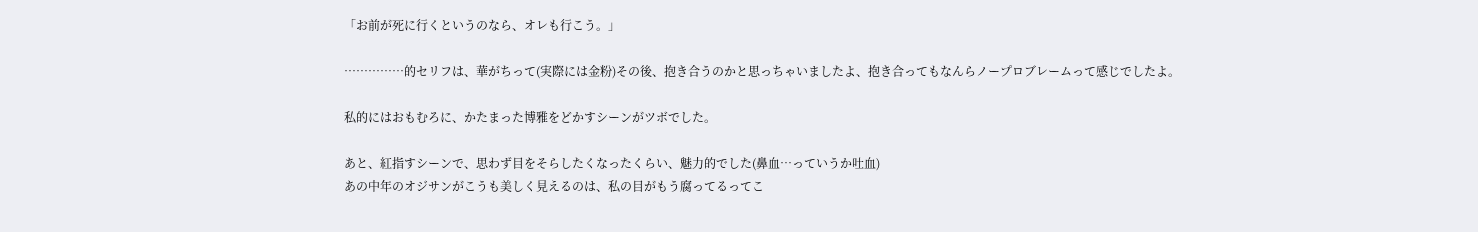「お前が死に行くというのなら、オレも行こう。」

……………的セリフは、華がちって(実際には金粉)その後、抱き合うのかと思っちゃいましたよ、抱き合ってもなんらノープロブレームって感じでしたよ。

私的にはおもむろに、かたまった博雅をどかすシーンがツボでした。

あと、紅指すシーンで、思わず目をそらしたくなったくらい、魅力的でした(鼻血…っていうか吐血)
あの中年のオジサンがこうも美しく見えるのは、私の目がもう腐ってるってこ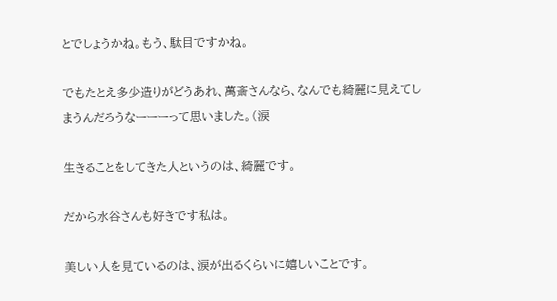とでしょうかね。もう、駄目ですかね。

でもたとえ多少造りがどうあれ、萬斎さんなら、なんでも綺麗に見えてしまうんだろうなーーーって思いました。(涙

生きることをしてきた人というのは、綺麗です。

だから水谷さんも好きです私は。

美しい人を見ているのは、涙が出るくらいに嬉しいことです。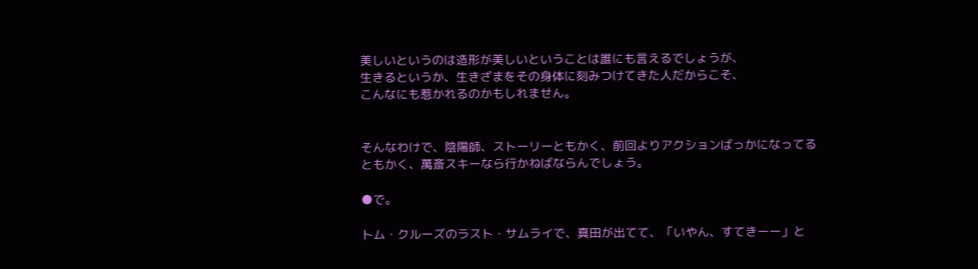美しいというのは造形が美しいということは誰にも言えるでしょうが、
生きるというか、生きざまをその身体に刻みつけてきた人だからこそ、
こんなにも惹かれるのかもしれません。


そんなわけで、陰陽師、ストーリーともかく、前回よりアクションばっかになってるともかく、萬斎スキーなら行かねばならんでしょう。

●で。

トム・クルーズのラスト・サムライで、真田が出てて、「いやん、すてきーー」と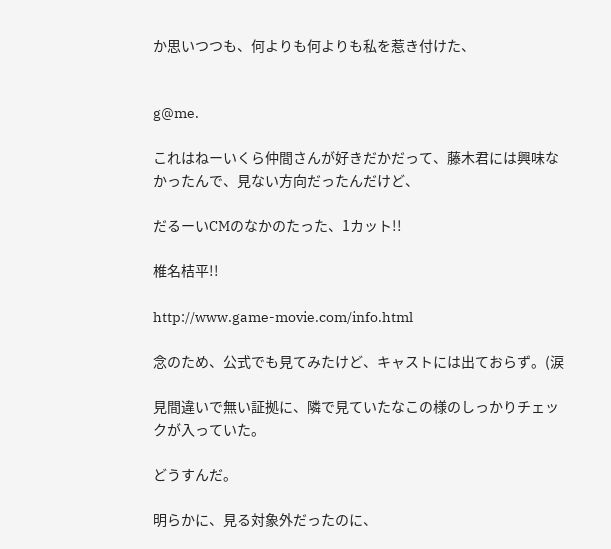か思いつつも、何よりも何よりも私を惹き付けた、


g@me.

これはねーいくら仲間さんが好きだかだって、藤木君には興味なかったんで、見ない方向だったんだけど、

だるーいCMのなかのたった、1カット!!

椎名桔平!!

http://www.game-movie.com/info.html

念のため、公式でも見てみたけど、キャストには出ておらず。(涙

見間違いで無い証拠に、隣で見ていたなこの様のしっかりチェックが入っていた。

どうすんだ。

明らかに、見る対象外だったのに、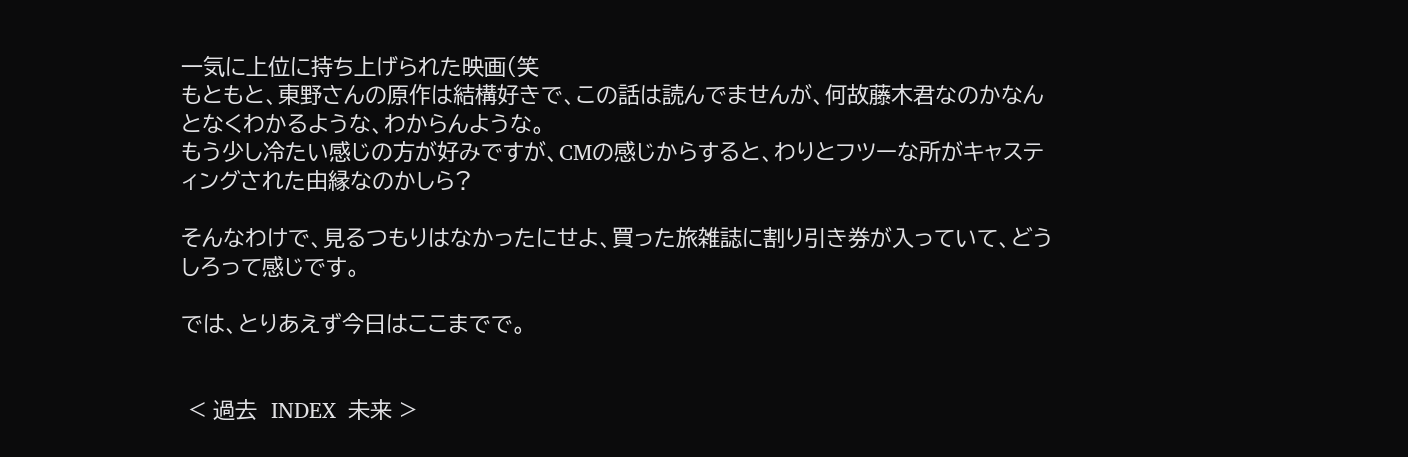一気に上位に持ち上げられた映画(笑
もともと、東野さんの原作は結構好きで、この話は読んでませんが、何故藤木君なのかなんとなくわかるような、わからんような。
もう少し冷たい感じの方が好みですが、CMの感じからすると、わりとフツーな所がキャスティングされた由縁なのかしら?

そんなわけで、見るつもりはなかったにせよ、買った旅雑誌に割り引き券が入っていて、どうしろって感じです。

では、とりあえず今日はここまでで。


 < 過去  INDEX  未来 >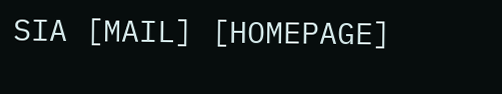SIA [MAIL] [HOMEPAGE]